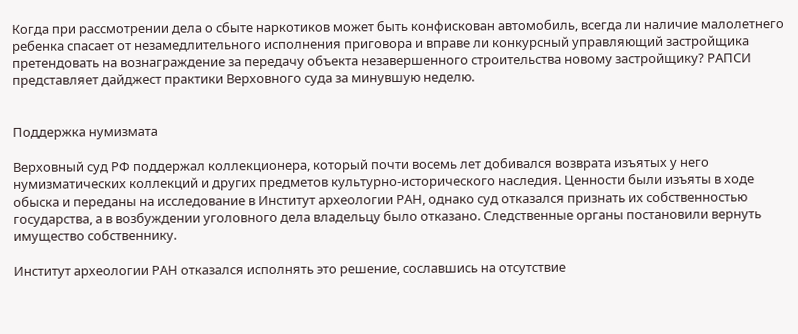Когда при рассмотрении дела о сбыте наркотиков может быть конфискован автомобиль, всегда ли наличие малолетнего ребенка спасает от незамедлительного исполнения приговора и вправе ли конкурсный управляющий застройщика претендовать на вознаграждение за передачу объекта незавершенного строительства новому застройщику? РАПСИ представляет дайджест практики Верховного суда за минувшую неделю.


Поддержка нумизмата

Верховный суд РФ поддержал коллекционера, который почти восемь лет добивался возврата изъятых у него нумизматических коллекций и других предметов культурно-исторического наследия. Ценности были изъяты в ходе обыска и переданы на исследование в Институт археологии РАН, однако суд отказался признать их собственностью государства, а в возбуждении уголовного дела владельцу было отказано. Следственные органы постановили вернуть имущество собственнику.

Институт археологии РАН отказался исполнять это решение, сославшись на отсутствие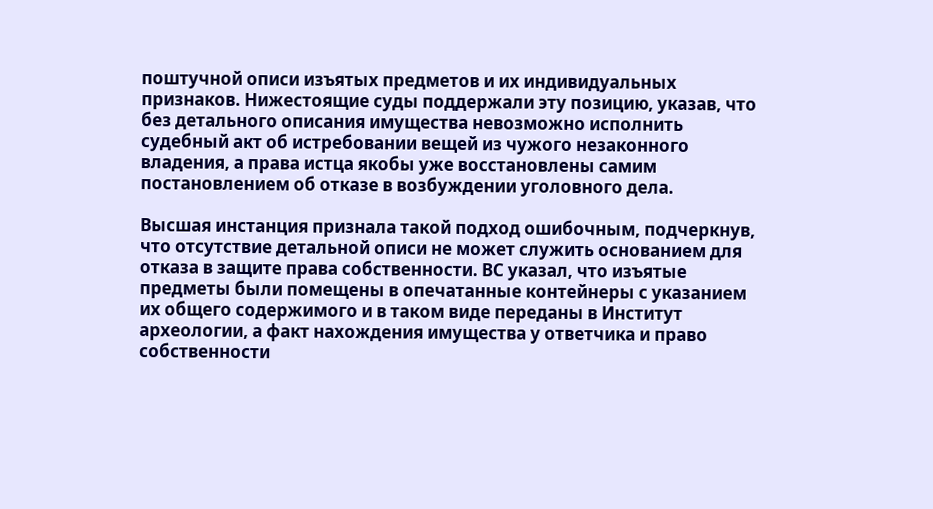поштучной описи изъятых предметов и их индивидуальных признаков. Нижестоящие суды поддержали эту позицию, указав, что без детального описания имущества невозможно исполнить судебный акт об истребовании вещей из чужого незаконного владения, а права истца якобы уже восстановлены самим постановлением об отказе в возбуждении уголовного дела.

Высшая инстанция признала такой подход ошибочным, подчеркнув, что отсутствие детальной описи не может служить основанием для отказа в защите права собственности. ВС указал, что изъятые предметы были помещены в опечатанные контейнеры с указанием их общего содержимого и в таком виде переданы в Институт археологии, а факт нахождения имущества у ответчика и право собственности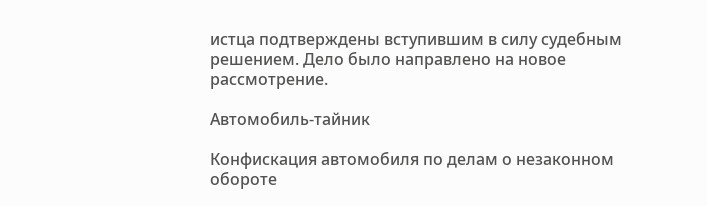истца подтверждены вступившим в силу судебным решением. Дело было направлено на новое рассмотрение.

Автомобиль-тайник

Конфискация автомобиля по делам о незаконном обороте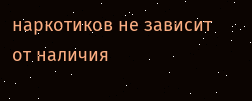наркотиков не зависит от наличия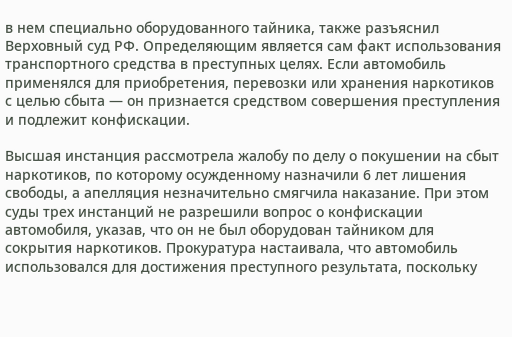в нем специально оборудованного тайника, также разъяснил Верховный суд РФ. Определяющим является сам факт использования транспортного средства в преступных целях. Если автомобиль применялся для приобретения, перевозки или хранения наркотиков с целью сбыта — он признается средством совершения преступления и подлежит конфискации.

Высшая инстанция рассмотрела жалобу по делу о покушении на сбыт наркотиков, по которому осужденному назначили 6 лет лишения свободы, а апелляция незначительно смягчила наказание. При этом суды трех инстанций не разрешили вопрос о конфискации автомобиля, указав, что он не был оборудован тайником для сокрытия наркотиков. Прокуратура настаивала, что автомобиль использовался для достижения преступного результата, поскольку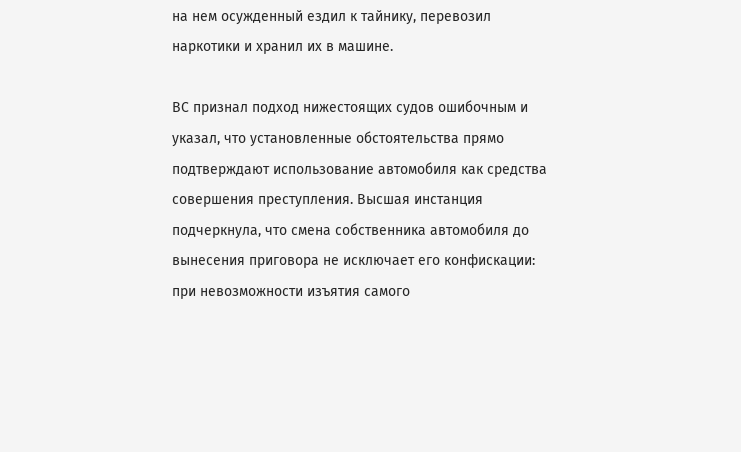на нем осужденный ездил к тайнику, перевозил наркотики и хранил их в машине.

ВС признал подход нижестоящих судов ошибочным и указал, что установленные обстоятельства прямо подтверждают использование автомобиля как средства совершения преступления. Высшая инстанция подчеркнула, что смена собственника автомобиля до вынесения приговора не исключает его конфискации: при невозможности изъятия самого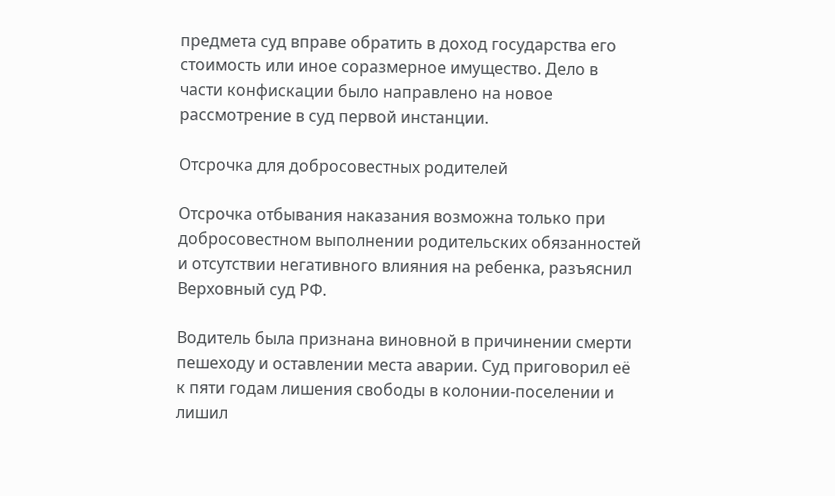предмета суд вправе обратить в доход государства его стоимость или иное соразмерное имущество. Дело в части конфискации было направлено на новое рассмотрение в суд первой инстанции.

Отсрочка для добросовестных родителей

Отсрочка отбывания наказания возможна только при добросовестном выполнении родительских обязанностей и отсутствии негативного влияния на ребенка, разъяснил Верховный суд РФ.

Водитель была признана виновной в причинении смерти пешеходу и оставлении места аварии. Суд приговорил её к пяти годам лишения свободы в колонии-поселении и лишил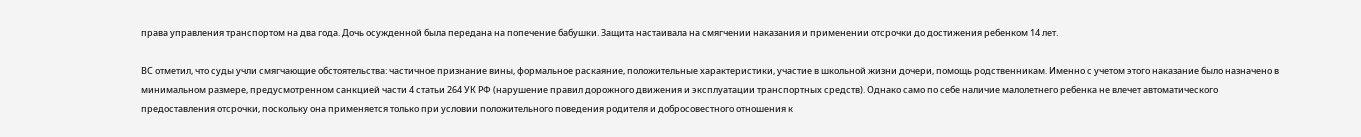права управления транспортом на два года. Дочь осужденной была передана на попечение бабушки. Защита настаивала на смягчении наказания и применении отсрочки до достижения ребенком 14 лет.

ВС отметил, что суды учли смягчающие обстоятельства: частичное признание вины, формальное раскаяние, положительные характеристики, участие в школьной жизни дочери, помощь родственникам. Именно с учетом этого наказание было назначено в минимальном размере, предусмотренном санкцией части 4 статьи 264 УК РФ (нарушение правил дорожного движения и эксплуатации транспортных средств). Однако само по себе наличие малолетнего ребенка не влечет автоматического предоставления отсрочки, поскольку она применяется только при условии положительного поведения родителя и добросовестного отношения к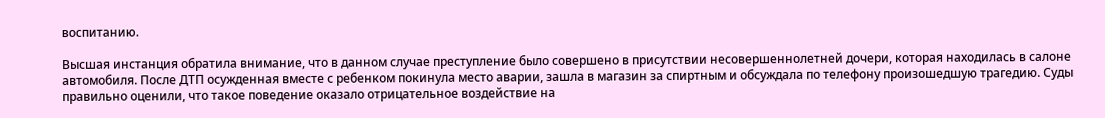воспитанию.

Высшая инстанция обратила внимание, что в данном случае преступление было совершено в присутствии несовершеннолетней дочери, которая находилась в салоне автомобиля. После ДТП осужденная вместе с ребенком покинула место аварии, зашла в магазин за спиртным и обсуждала по телефону произошедшую трагедию. Суды правильно оценили, что такое поведение оказало отрицательное воздействие на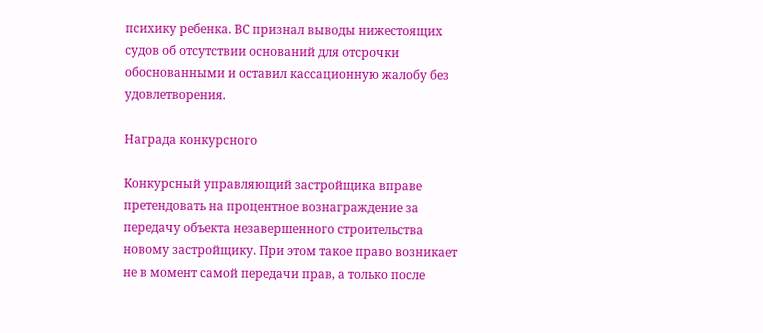психику ребенка. ВС признал выводы нижестоящих судов об отсутствии оснований для отсрочки обоснованными и оставил кассационную жалобу без удовлетворения.

Награда конкурсного

Конкурсный управляющий застройщика вправе претендовать на процентное вознаграждение за передачу объекта незавершенного строительства новому застройщику. При этом такое право возникает не в момент самой передачи прав, а только после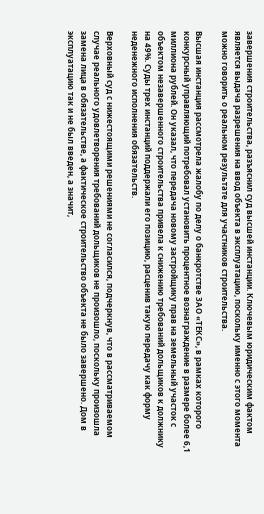завершения строительства, разъяснил суд высшей инстанции. Ключевым юридическим фактом является выдача разрешения на ввод объекта в эксплуатацию, поскольку именно с этого момента можно говорить о реальном результате для участников строительства.

Высшая инстанция рассмотрела жалобу по делу о банкротстве ЗАО «ТЕКС», в рамках которого конкурсный управляющий потребовал установить процентное вознаграждение в размере более 6,1 миллиона рублей. Он указал, что передача новому застройщику прав на земельный участок с объектом незавершенного строительства привела к снижению требований дольщиков к должнику на 49%. Суды трех инстанций поддержали его позицию, расценив такую передачу как форму неденежного исполнения обязательств.

Верховный суд с нижестоящими решениями не согласился, подчеркнув, что в рассматриваемом случае реального удовлетворения требований дольщиков не произошло, поскольку произошла замена лица в обязательстве, а фактическое строительство объекта не было завершено. Дом в эксплуатацию так и не был введен, а значит,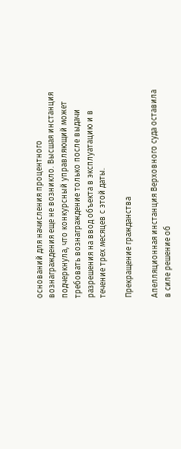оснований для начисления процентного вознаграждения еще не возникло. Высшая инстанция подчеркнула, что конкурсный управляющий может требовать вознаграждение только после выдачи разрешения на ввод объекта в эксплуатацию и в течение трех месяцев с этой даты.

Прекращение гражданства

Апелляционная инстанция Верховного суда оставила в силе решение об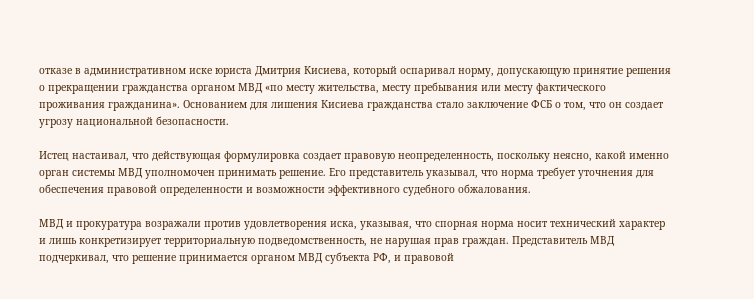отказе в административном иске юриста Дмитрия Кисиева, который оспаривал норму, допускающую принятие решения о прекращении гражданства органом МВД «по месту жительства, месту пребывания или месту фактического проживания гражданина». Основанием для лишения Кисиева гражданства стало заключение ФСБ о том, что он создает угрозу национальной безопасности.

Истец настаивал, что действующая формулировка создает правовую неопределенность, поскольку неясно, какой именно орган системы МВД уполномочен принимать решение. Его представитель указывал, что норма требует уточнения для обеспечения правовой определенности и возможности эффективного судебного обжалования.

МВД и прокуратура возражали против удовлетворения иска, указывая, что спорная норма носит технический характер и лишь конкретизирует территориальную подведомственность, не нарушая прав граждан. Представитель МВД подчеркивал, что решение принимается органом МВД субъекта РФ, и правовой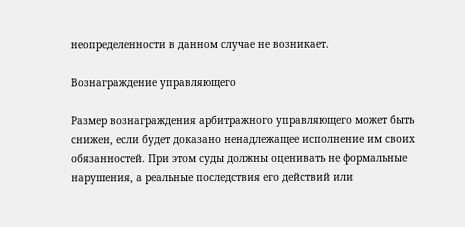неопределенности в данном случае не возникает.

Вознаграждение управляющего

Размер вознаграждения арбитражного управляющего может быть снижен, если будет доказано ненадлежащее исполнение им своих обязанностей. При этом суды должны оценивать не формальные нарушения, а реальные последствия его действий или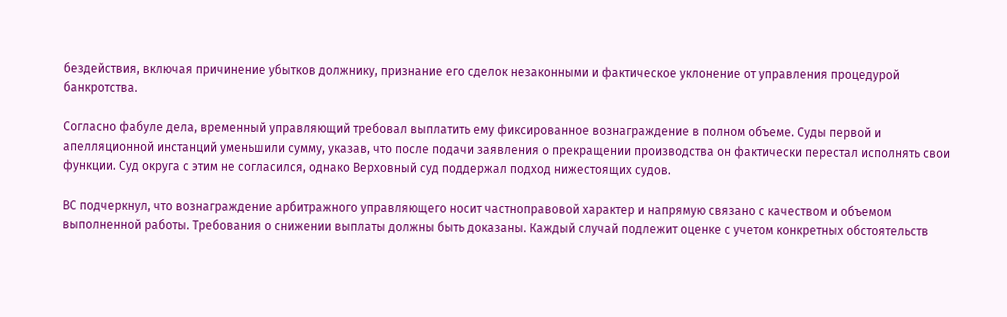бездействия, включая причинение убытков должнику, признание его сделок незаконными и фактическое уклонение от управления процедурой банкротства.

Согласно фабуле дела, временный управляющий требовал выплатить ему фиксированное вознаграждение в полном объеме. Суды первой и апелляционной инстанций уменьшили сумму, указав, что после подачи заявления о прекращении производства он фактически перестал исполнять свои функции. Суд округа с этим не согласился, однако Верховный суд поддержал подход нижестоящих судов.

ВС подчеркнул, что вознаграждение арбитражного управляющего носит частноправовой характер и напрямую связано с качеством и объемом выполненной работы. Требования о снижении выплаты должны быть доказаны. Каждый случай подлежит оценке с учетом конкретных обстоятельств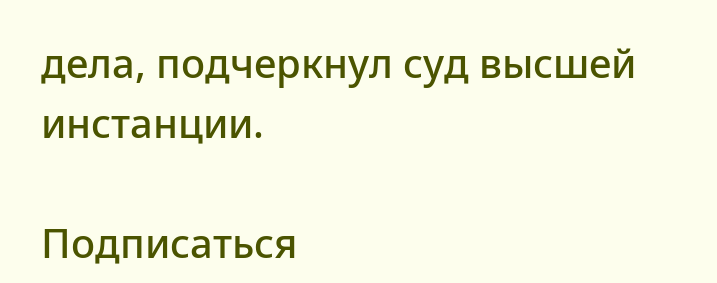дела, подчеркнул суд высшей инстанции.

Подписаться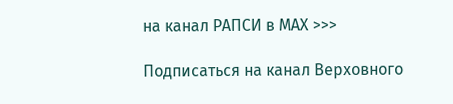на канал РАПСИ в MAX >>>

Подписаться на канал Верховного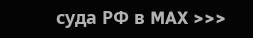суда РФ в MAX >>>